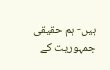ہیں- ہم حقیقی جمہوریت کے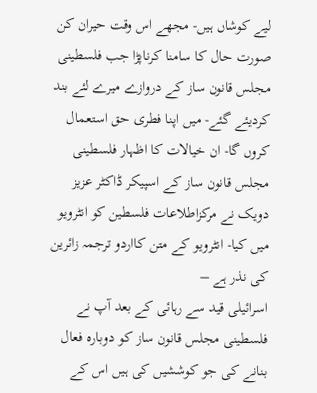لیے کوشاں ہیں- مجھے اس وقت حیران کن صورت حال کا سامنا کرناپڑا جب فلسطینی مجلس قانون ساز کے دروازے میرے لئے بند کردیئے گئے- میں اپنا فطری حق استعمال کروں گا- ان خیالات کا اظہار فلسطینی مجلس قانون ساز کے اسپیکر ڈاکٹر عزیز دویک نے مرکزاطلاعات فلسطین کو انٹرویو میں کیا- انٹرویو کے متن کااردو ترجمہ زائرین کی نذر ہے –
اسرائیلی قید سے رہائی کے بعد آپ نے فلسطینی مجلس قانون ساز کو دوبارہ فعال بنانے کی جو کوششیں کی ہیں اس کے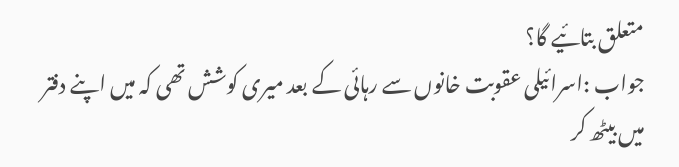متعلق بتائیے گا؟
جواب :اسرائیلی عقوبت خانوں سے رہائی کے بعد میری کوشش تھی کہ میں اپنے دفتر میں بیٹھ کر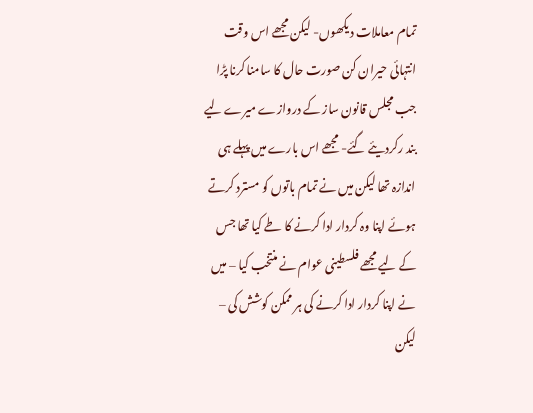تمام معاملات دیکھوں- لیکن مجھے اس وقت انتہائی حیران کن صورت حال کا سامنا کرنا پڑا جب مجلس قانون ساز کے دروازے میرے لیے بند رکردیئے گئے- مجھے اس بارے میں پہلے ہی اندازہ تھا لیکن میں نے تمام باتوں کو مسترد کرتے ہوئے اپنا وہ کردار ادا کرنے کا طے کیا تھا جس کے لیے مجھے فلسطینی عوام نے منتخب کیا – میں نے اپنا کردار ادا کرنے کی ہر ممکن کوشش کی – لیکن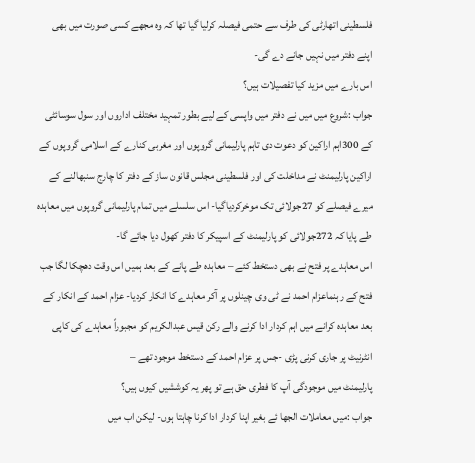فلسطینی اتھارٹی کی طرف سے حتمی فیصلہ کرلیا گیا تھا کہ وہ مجھے کسی صورت میں بھی اپنے دفتر میں نہیں جانے دے گی-
اس بارے میں مزید کیا تفصیلات ہیں؟
جواب :شروع میں میں نے دفتر میں واپسی کے لیے بطور تمہید مختلف اداروں اور سول سوسائٹی کے 300اہم اراکین کو دعوت دی تاہم پارلیمانی گروپوں اور مغربی کنارے کے اسلامی گروپوں کے اراکین پارلیمنٹ نے مداخلت کی اور فلسطینی مجلس قانون ساز کے دفتر کا چارج سنبھالنے کے میرے فیصلے کو 27جولائی تک موخرکردیاگیا- اس سلسلے میں تمام پارلیمانی گروپوں میں معاہدہ طے پایا کہ 272جولائی کو پارلیمنٹ کے اسپیکر کا دفتر کھول دیا جائے گا-
اس معاہدے پر فتح نے بھی دستخط کئے – معاہدہ طے پانے کے بعد ہمیں اس وقت دھچکا لگا جب فتح کے رہنماعزام احمد نے ٹی وی چینلوں پر آکر معاہدے کا انکار کردیا- عزام احمد کے انکار کے بعد معاہدہ کرانے میں اہم کردار ادا کرنے والے رکن قیس عبدالکریم کو مجبوراً معاہدے کی کاپی انٹرنیٹ پر جاری کرنی پڑی -جس پر عزام احمد کے دستخط موجود تھے –
پارلیمنٹ میں موجودگی آپ کا فطری حق ہے تو پھر یہ کوششیں کیوں ہیں؟
جواب :میں معاملات الجھا ئے بغیر اپنا کردار ادا کرنا چاہتا ہوں- لیکن اب میں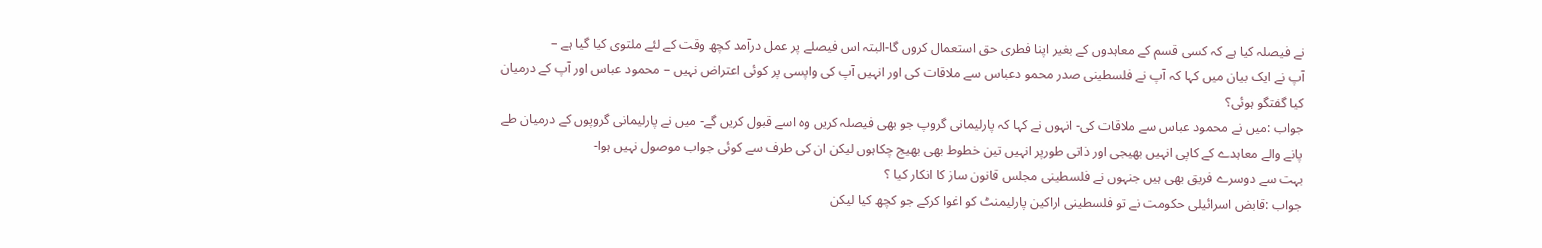نے فیصلہ کیا ہے کہ کسی قسم کے معاہدوں کے بغیر اپنا فطری حق استعمال کروں گا-البتہ اس فیصلے پر عمل درآمد کچھ وقت کے لئے ملتوی کیا گیا ہے –
آپ نے ایک بیان میں کہا کہ آپ نے فلسطینی صدر محمو دعباس سے ملاقات کی اور انہیں آپ کی واپسی پر کوئی اعتراض نہیں – محمود عباس اور آپ کے درمیان کیا گفتگو ہوئی؟
جواب :میں نے محمود عباس سے ملاقات کی- انہوں نے کہا کہ پارلیمانی گروپ جو بھی فیصلہ کریں وہ اسے قبول کریں گے- میں نے پارلیمانی گروپوں کے درمیان طے پانے والے معاہدے کے کاپی انہیں بھیجی اور ذاتی طورپر انہیں تین خطوط بھی بھیج چکاہوں لیکن ان کی طرف سے کوئی جواب موصول نہیں ہوا-
بہت سے دوسرے فریق بھی ہیں جنہوں نے فلسطینی مجلس قانون ساز کا انکار کیا ؟
جواب :قابض اسرائیلی حکومت نے تو فلسطینی اراکین پارلیمنٹ کو اغوا کرکے جو کچھ کیا لیکن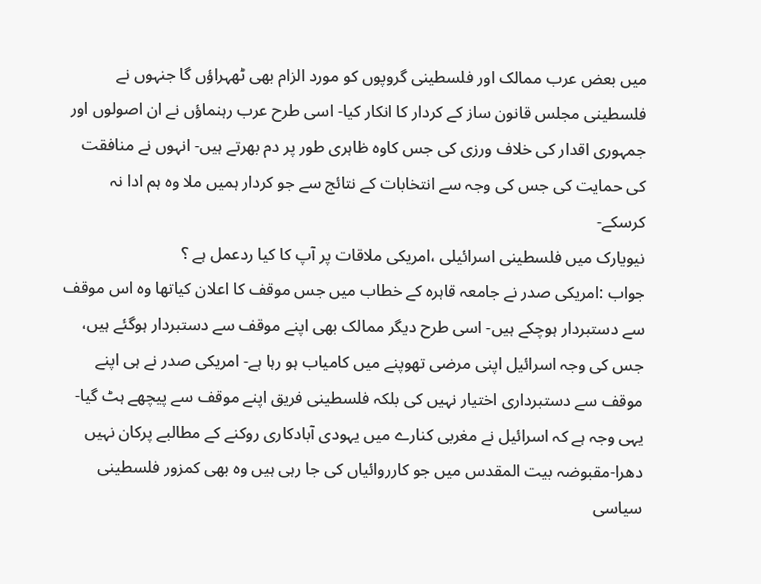میں بعض عرب ممالک اور فلسطینی گروپوں کو مورد الزام بھی ٹھہراؤں گا جنہوں نے فلسطینی مجلس قانون ساز کے کردار کا انکار کیا- اسی طرح عرب رہنماؤں نے ان اصولوں اور جمہوری اقدار کی خلاف ورزی کی جس کاوہ ظاہری طور پر دم بھرتے ہیں- انہوں نے منافقت کی حمایت کی جس کی وجہ سے انتخابات کے نتائج سے جو کردار ہمیں ملا وہ ہم ادا نہ کرسکے-
نیویارک میں فلسطینی اسرائیلی ،امریکی ملاقات پر آپ کا کیا ردعمل ہے ؟
جواب :امریکی صدر نے جامعہ قاہرہ کے خطاب میں جس موقف کا اعلان کیاتھا وہ اس موقف سے دستبردار ہوچکے ہیں- اسی طرح دیگر ممالک بھی اپنے موقف سے دستبردار ہوگئے ہیں، جس کی وجہ اسرائیل اپنی مرضی تھوپنے میں کامیاب ہو رہا ہے- امریکی صدر نے ہی اپنے موقف سے دستبرداری اختیار نہیں کی بلکہ فلسطینی فریق اپنے موقف سے پیچھے ہٹ گیا- یہی وجہ ہے کہ اسرائیل نے مغربی کنارے میں یہودی آبادکاری روکنے کے مطالبے پرکان نہیں دھرا-مقبوضہ بیت المقدس میں جو کارروائیاں کی جا رہی ہیں وہ بھی کمزور فلسطینی سیاسی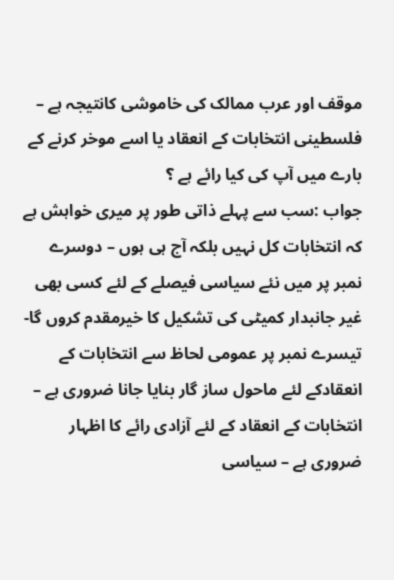موقف اور عرب ممالک کی خاموشی کانتیجہ ہے –
فلسطینی انتخابات کے انعقاد یا اسے موخر کرنے کے بارے میں آپ کی کیا رائے ہے ؟
جواب :سب سے پہلے ذاتی طور پر میری خواہش ہے کہ انتخابات کل نہیں بلکہ آج ہی ہوں – دوسرے نمبر پر میں نئے سیاسی فیصلے کے لئے کسی بھی غیر جانبدار کمیٹی کی تشکیل کا خیرمقدم کروں گا- تیسرے نمبر پر عمومی لحاظ سے انتخابات کے انعقادکے لئے ماحول ساز گار بنایا جانا ضروری ہے – انتخابات کے انعقاد کے لئے آزادی رائے کا اظہار ضروری ہے – سیاسی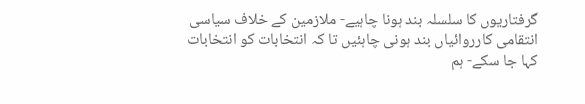گرفتاریوں کا سلسلہ بند ہونا چاہیے- ملازمین کے خلاف سیاسی انتقامی کارروائیاں بند ہونی چاہئیں تا کہ انتخابات کو انتخابات کہا جا سکے- ہم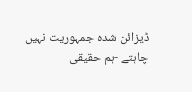ڈیزائن شدہ جمہوریت نہیں چاہتے -ہم حقیقی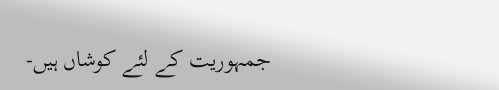جمہوریت کے لئے کوشاں ہیں-